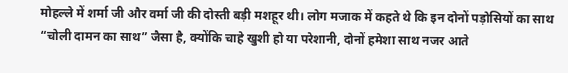मोहल्ले में शर्मा जी और वर्मा जी की दोस्ती बड़ी मशहूर थी। लोग मजाक में कहते थे कि इन दोनों पड़ोसियों का साथ “चोली दामन का साथ” जैसा है, क्योंकि चाहे खुशी हो या परेशानी, दोनों हमेशा साथ नजर आते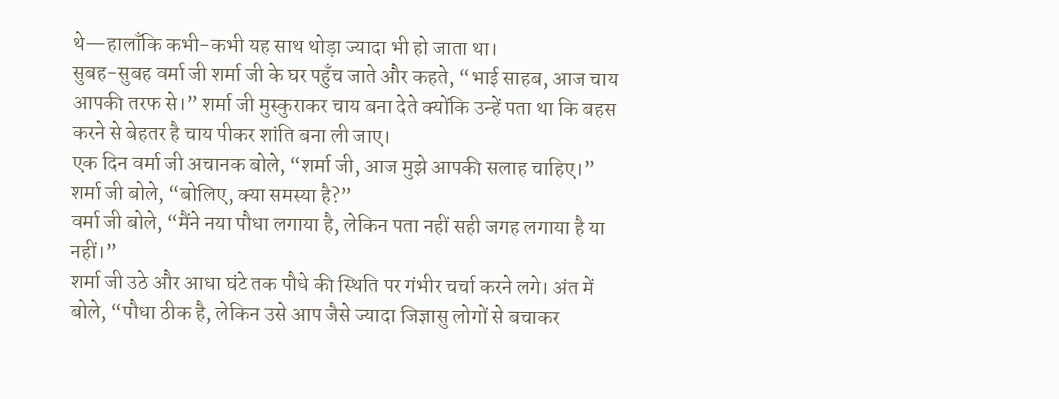थे—हालाँकि कभी-कभी यह साथ थोड़ा ज्यादा भी हो जाता था।
सुबह-सुबह वर्मा जी शर्मा जी के घर पहुँच जाते और कहते, “भाई साहब, आज चाय आपकी तरफ से।” शर्मा जी मुस्कुराकर चाय बना देते क्योंकि उन्हें पता था कि बहस करने से बेहतर है चाय पीकर शांति बना ली जाए।
एक दिन वर्मा जी अचानक बोले, “शर्मा जी, आज मुझे आपकी सलाह चाहिए।”
शर्मा जी बोले, “बोलिए, क्या समस्या है?”
वर्मा जी बोले, “मैंने नया पौधा लगाया है, लेकिन पता नहीं सही जगह लगाया है या नहीं।”
शर्मा जी उठे और आधा घंटे तक पौधे की स्थिति पर गंभीर चर्चा करने लगे। अंत में बोले, “पौधा ठीक है, लेकिन उसे आप जैसे ज्यादा जिज्ञासु लोगों से बचाकर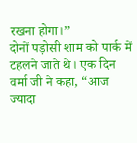रखना होगा।”
दोनों पड़ोसी शाम को पार्क में टहलने जाते थे। एक दिन वर्मा जी ने कहा, “आज ज्यादा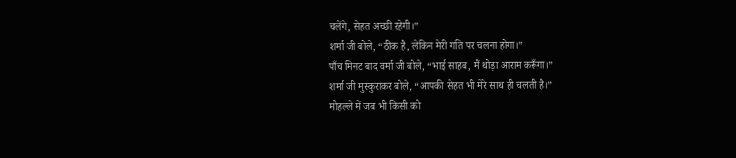चलेंगे, सेहत अच्छी रहेगी।”
शर्मा जी बोले, “ठीक है, लेकिन मेरी गति पर चलना होगा।”
पाँच मिनट बाद वर्मा जी बोले, “भाई साहब, मैं थोड़ा आराम करूँगा।”
शर्मा जी मुस्कुराकर बोले, “आपकी सेहत भी मेरे साथ ही चलती है।”
मोहल्ले में जब भी किसी को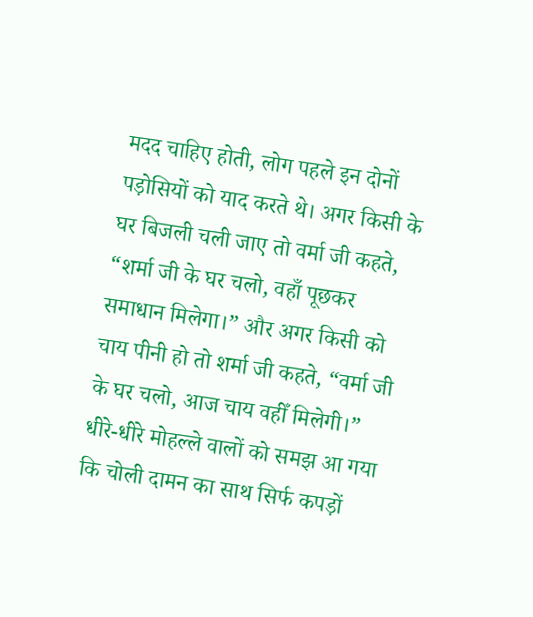मदद चाहिए होती, लोग पहले इन दोनों पड़ोसियों को याद करते थे। अगर किसी के घर बिजली चली जाए तो वर्मा जी कहते, “शर्मा जी के घर चलो, वहाँ पूछकर समाधान मिलेगा।” और अगर किसी को चाय पीनी हो तो शर्मा जी कहते, “वर्मा जी के घर चलो, आज चाय वहीँ मिलेगी।”
धीरे-धीरे मोहल्ले वालों को समझ आ गया कि चोली दामन का साथ सिर्फ कपड़ों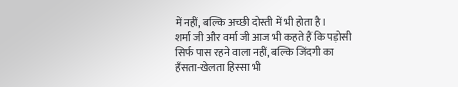में नहीं, बल्कि अच्छी दोस्ती में भी होता है।
शर्मा जी और वर्मा जी आज भी कहते हैं कि पड़ोसी सिर्फ पास रहने वाला नहीं, बल्कि जिंदगी का हँसता-खेलता हिस्सा भी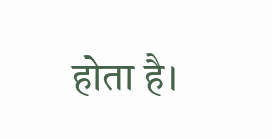होता है।